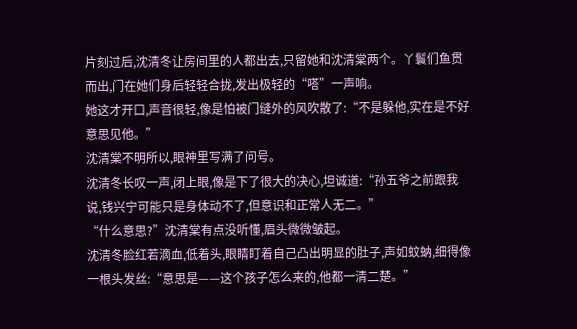片刻过后,沈清冬让房间里的人都出去,只留她和沈清棠两个。丫鬟们鱼贯而出,门在她们身后轻轻合拢,发出极轻的“嗒”一声响。
她这才开口,声音很轻,像是怕被门缝外的风吹散了:“不是躲他,实在是不好意思见他。”
沈清棠不明所以,眼神里写满了问号。
沈清冬长叹一声,闭上眼,像是下了很大的决心,坦诚道:“孙五爷之前跟我说,钱兴宁可能只是身体动不了,但意识和正常人无二。”
“什么意思?”沈清棠有点没听懂,眉头微微皱起。
沈清冬脸红若滴血,低着头,眼睛盯着自己凸出明显的肚子,声如蚊蚋,细得像一根头发丝:“意思是——这个孩子怎么来的,他都一清二楚。”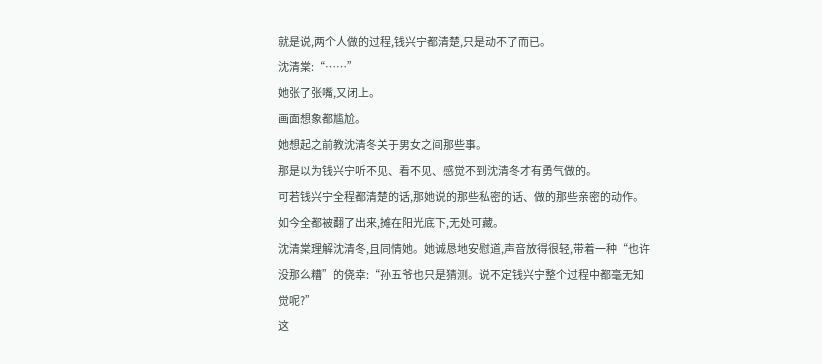就是说,两个人做的过程,钱兴宁都清楚,只是动不了而已。
沈清棠:“……”
她张了张嘴,又闭上。
画面想象都尴尬。
她想起之前教沈清冬关于男女之间那些事。
那是以为钱兴宁听不见、看不见、感觉不到沈清冬才有勇气做的。
可若钱兴宁全程都清楚的话,那她说的那些私密的话、做的那些亲密的动作。如今全都被翻了出来,摊在阳光底下,无处可藏。
沈清棠理解沈清冬,且同情她。她诚恳地安慰道,声音放得很轻,带着一种“也许没那么糟”的侥幸:“孙五爷也只是猜测。说不定钱兴宁整个过程中都毫无知觉呢?”
这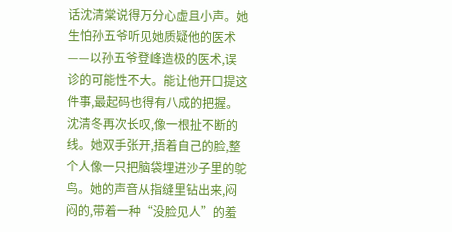话沈清棠说得万分心虚且小声。她生怕孙五爷听见她质疑他的医术——以孙五爷登峰造极的医术,误诊的可能性不大。能让他开口提这件事,最起码也得有八成的把握。
沈清冬再次长叹,像一根扯不断的线。她双手张开,捂着自己的脸,整个人像一只把脑袋埋进沙子里的鸵鸟。她的声音从指缝里钻出来,闷闷的,带着一种“没脸见人”的羞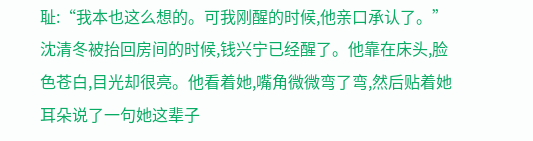耻:“我本也这么想的。可我刚醒的时候,他亲口承认了。”
沈清冬被抬回房间的时候,钱兴宁已经醒了。他靠在床头,脸色苍白,目光却很亮。他看着她,嘴角微微弯了弯,然后贴着她耳朵说了一句她这辈子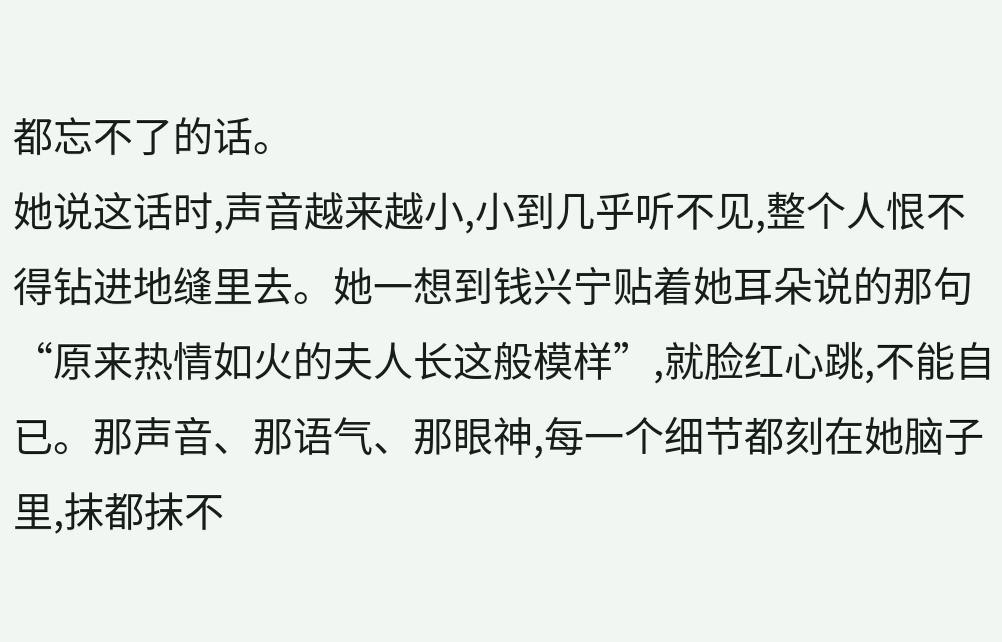都忘不了的话。
她说这话时,声音越来越小,小到几乎听不见,整个人恨不得钻进地缝里去。她一想到钱兴宁贴着她耳朵说的那句“原来热情如火的夫人长这般模样”,就脸红心跳,不能自已。那声音、那语气、那眼神,每一个细节都刻在她脑子里,抹都抹不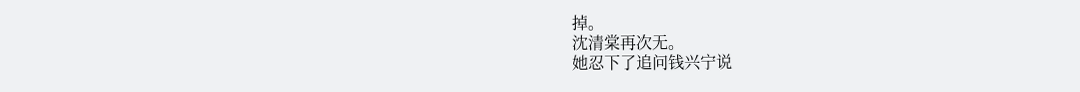掉。
沈清棠再次无。
她忍下了追问钱兴宁说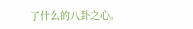了什么的八卦之心。